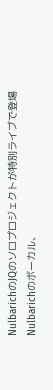NulbarichのJQのソロプロジェクトが特別ライブで登場
Nulbarichのボーカル、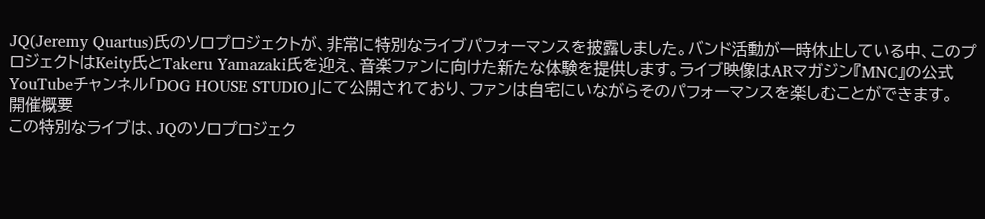JQ(Jeremy Quartus)氏のソロプロジェクトが、非常に特別なライブパフォーマンスを披露しました。バンド活動が一時休止している中、このプロジェクトはKeity氏とTakeru Yamazaki氏を迎え、音楽ファンに向けた新たな体験を提供します。ライブ映像はARマガジン『MNC』の公式YouTubeチャンネル「DOG HOUSE STUDIO」にて公開されており、ファンは自宅にいながらそのパフォーマンスを楽しむことができます。
開催概要
この特別なライブは、JQのソロプロジェク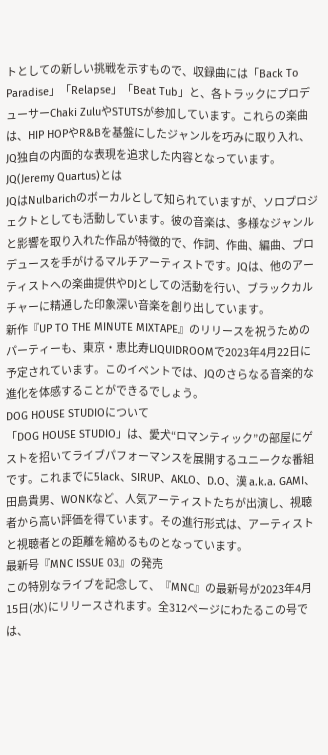トとしての新しい挑戦を示すもので、収録曲には「Back To Paradise」「Relapse」「Beat Tub」と、各トラックにプロデューサーChaki ZuluやSTUTSが参加しています。これらの楽曲は、HIP HOPやR&Bを基盤にしたジャンルを巧みに取り入れ、JQ独自の内面的な表現を追求した内容となっています。
JQ(Jeremy Quartus)とは
JQはNulbarichのボーカルとして知られていますが、ソロプロジェクトとしても活動しています。彼の音楽は、多様なジャンルと影響を取り入れた作品が特徴的で、作詞、作曲、編曲、プロデュースを手がけるマルチアーティストです。JQは、他のアーティストへの楽曲提供やDJとしての活動を行い、ブラックカルチャーに精通した印象深い音楽を創り出しています。
新作『UP TO THE MINUTE MIXTAPE』のリリースを祝うためのパーティーも、東京・恵比寿LIQUIDROOMで2023年4月22日に予定されています。このイベントでは、JQのさらなる音楽的な進化を体感することができるでしょう。
DOG HOUSE STUDIOについて
「DOG HOUSE STUDIO」は、愛犬“ロマンティック”の部屋にゲストを招いてライブパフォーマンスを展開するユニークな番組です。これまでに5lack、SIRUP、AKLO、D.O、漢 a.k.a. GAMI、田島貴男、WONKなど、人気アーティストたちが出演し、視聴者から高い評価を得ています。その進行形式は、アーティストと視聴者との距離を縮めるものとなっています。
最新号『MNC ISSUE 03』の発売
この特別なライブを記念して、『MNC』の最新号が2023年4月15日(水)にリリースされます。全312ページにわたるこの号では、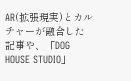AR(拡張現実)とカルチャーが融合した記事や、「DOG HOUSE STUDIO」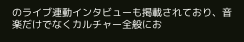のライブ連動インタビューも掲載されており、音楽だけでなくカルチャー全般にお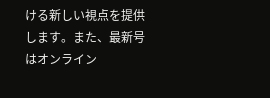ける新しい視点を提供します。また、最新号はオンライン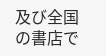及び全国の書店で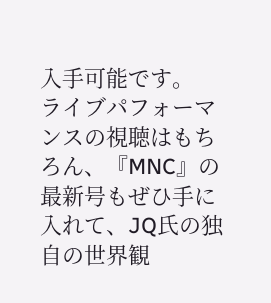入手可能です。
ライブパフォーマンスの視聴はもちろん、『MNC』の最新号もぜひ手に入れて、JQ氏の独自の世界観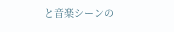と音楽シーンの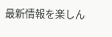最新情報を楽しん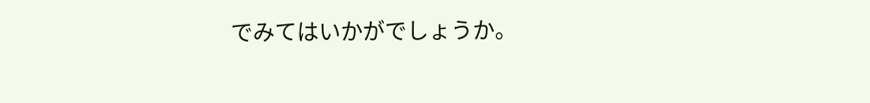でみてはいかがでしょうか。